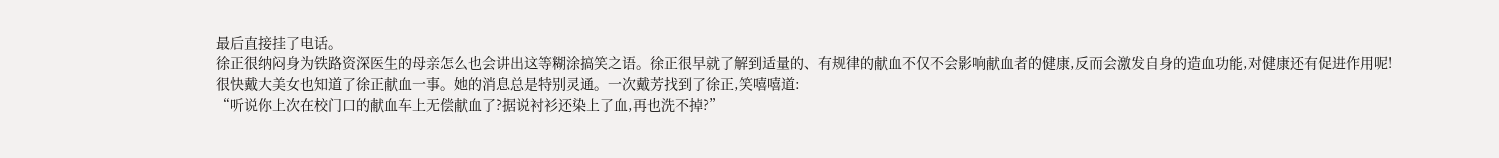最后直接挂了电话。
徐正很纳闷身为铁路资深医生的母亲怎么也会讲出这等糊涂搞笑之语。徐正很早就了解到适量的、有规律的献血不仅不会影响献血者的健康,反而会激发自身的造血功能,对健康还有促进作用呢!
很快戴大美女也知道了徐正献血一事。她的消息总是特别灵通。一次戴芳找到了徐正,笑嘻嘻道:
“听说你上次在校门口的献血车上无偿献血了?据说衬衫还染上了血,再也洗不掉?”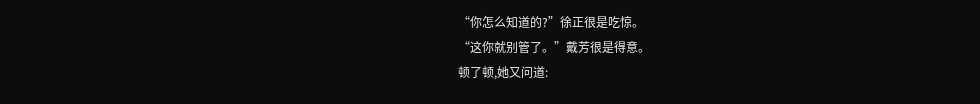“你怎么知道的?”徐正很是吃惊。
“这你就别管了。”戴芳很是得意。
顿了顿,她又问道: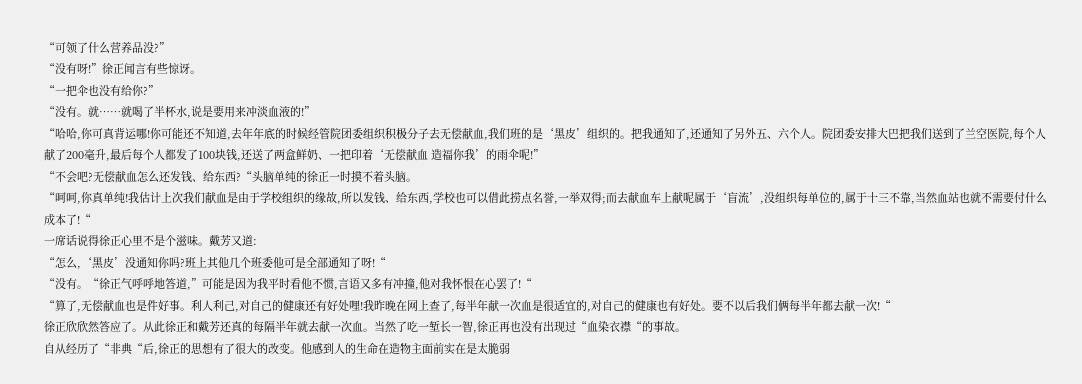“可领了什么营养品没?”
“没有呀!”徐正闻言有些惊讶。
“一把伞也没有给你?”
“没有。就……就喝了半杯水,说是要用来冲淡血液的!”
“哈哈,你可真背运哪!你可能还不知道,去年年底的时候经管院团委组织积极分子去无偿献血,我们班的是‘黑皮’组织的。把我通知了,还通知了另外五、六个人。院团委安排大巴把我们送到了兰空医院,每个人献了200毫升,最后每个人都发了100块钱,还送了两盒鲜奶、一把印着‘无偿献血 造福你我’的雨伞呢!”
“不会吧?无偿献血怎么还发钱、给东西?“头脑单纯的徐正一时摸不着头脑。
“呵呵,你真单纯!我估计上次我们献血是由于学校组织的缘故,所以发钱、给东西,学校也可以借此捞点名誉,一举双得;而去献血车上献呢属于‘盲流’,没组织每单位的,属于十三不靠,当然血站也就不需要付什么成本了!“
一席话说得徐正心里不是个滋味。戴芳又道:
“怎么,‘黑皮’没通知你吗?班上其他几个班委他可是全部通知了呀!“
“没有。“徐正气呼呼地答道,”可能是因为我平时看他不惯,言语又多有冲撞,他对我怀恨在心罢了!“
“算了,无偿献血也是件好事。利人利己,对自己的健康还有好处哩!我昨晚在网上查了,每半年献一次血是很适宜的,对自己的健康也有好处。要不以后我们俩每半年都去献一次!“
徐正欣欣然答应了。从此徐正和戴芳还真的每隔半年就去献一次血。当然了吃一堑长一智,徐正再也没有出现过“血染衣襟“的事故。
自从经历了“非典“后,徐正的思想有了很大的改变。他感到人的生命在造物主面前实在是太脆弱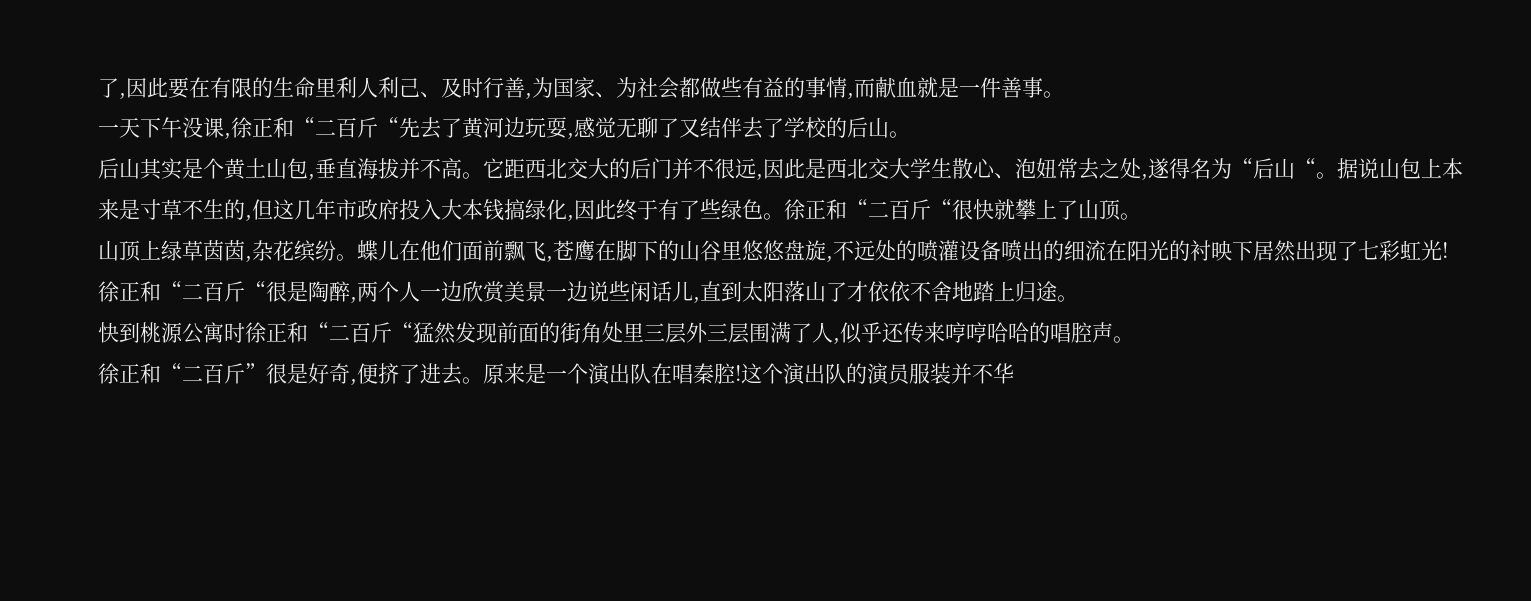了,因此要在有限的生命里利人利己、及时行善,为国家、为社会都做些有益的事情,而献血就是一件善事。
一天下午没课,徐正和“二百斤“先去了黄河边玩耍,感觉无聊了又结伴去了学校的后山。
后山其实是个黄土山包,垂直海拔并不高。它距西北交大的后门并不很远,因此是西北交大学生散心、泡妞常去之处,遂得名为“后山“。据说山包上本来是寸草不生的,但这几年市政府投入大本钱搞绿化,因此终于有了些绿色。徐正和“二百斤“很快就攀上了山顶。
山顶上绿草茵茵,杂花缤纷。蝶儿在他们面前飘飞,苍鹰在脚下的山谷里悠悠盘旋,不远处的喷灌设备喷出的细流在阳光的衬映下居然出现了七彩虹光!
徐正和“二百斤“很是陶醉,两个人一边欣赏美景一边说些闲话儿,直到太阳落山了才依依不舍地踏上归途。
快到桃源公寓时徐正和“二百斤“猛然发现前面的街角处里三层外三层围满了人,似乎还传来哼哼哈哈的唱腔声。
徐正和“二百斤”很是好奇,便挤了进去。原来是一个演出队在唱秦腔!这个演出队的演员服装并不华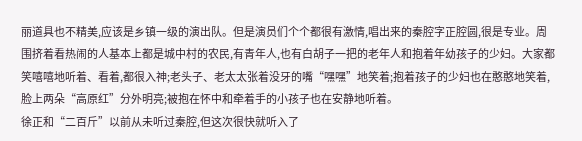丽道具也不精美,应该是乡镇一级的演出队。但是演员们个个都很有激情,唱出来的秦腔字正腔圆,很是专业。周围挤着看热闹的人基本上都是城中村的农民,有青年人,也有白胡子一把的老年人和抱着年幼孩子的少妇。大家都笑嘻嘻地听着、看着,都很入神;老头子、老太太张着没牙的嘴“嘿嘿”地笑着;抱着孩子的少妇也在憨憨地笑着,脸上两朵“高原红”分外明亮;被抱在怀中和牵着手的小孩子也在安静地听着。
徐正和“二百斤”以前从未听过秦腔,但这次很快就听入了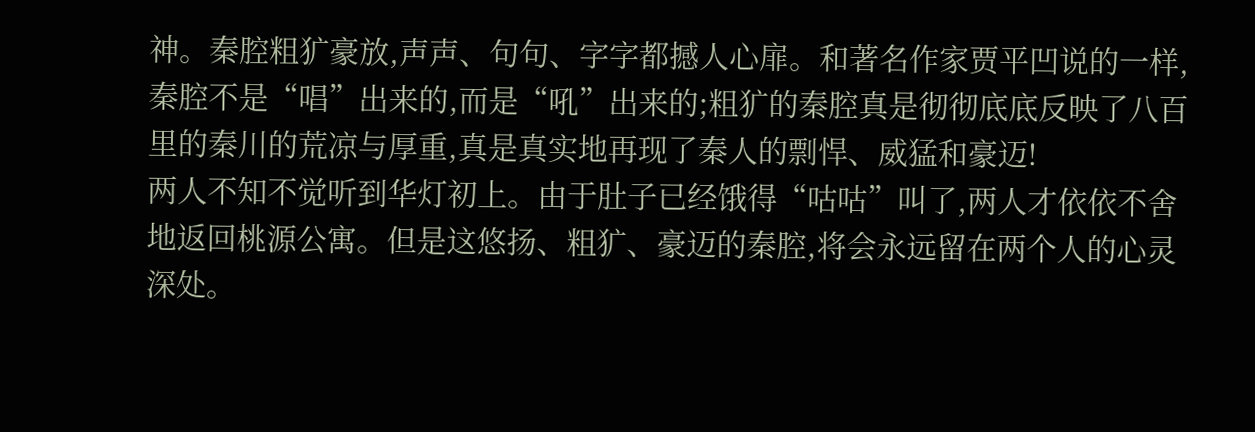神。秦腔粗犷豪放,声声、句句、字字都撼人心扉。和著名作家贾平凹说的一样,秦腔不是“唱”出来的,而是“吼”出来的;粗犷的秦腔真是彻彻底底反映了八百里的秦川的荒凉与厚重,真是真实地再现了秦人的剽悍、威猛和豪迈!
两人不知不觉听到华灯初上。由于肚子已经饿得“咕咕”叫了,两人才依依不舍地返回桃源公寓。但是这悠扬、粗犷、豪迈的秦腔,将会永远留在两个人的心灵深处。